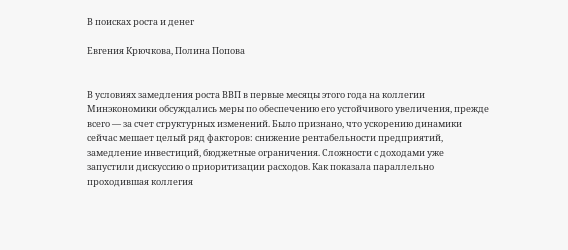В поисках роста и денег

Евгения Крючкова, Полина Попова


В условиях замедления роста ВВП в первые месяцы этого года на коллегии Минэкономики обсуждались меры по обеспечению его устойчивого увеличения, прежде всего — за счет структурных изменений. Было признано, что ускорению динамики сейчас мешает целый ряд факторов: снижение рентабельности предприятий, замедление инвестиций, бюджетные ограничения. Сложности с доходами уже запустили дискуссию о приоритизации расходов. Как показала параллельно проходившая коллегия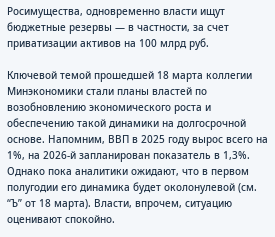Росимущества, одновременно власти ищут бюджетные резервы — в частности, за счет приватизации активов на 100 млрд руб.

Ключевой темой прошедшей 18 марта коллегии Минэкономики стали планы властей по возобновлению экономического роста и обеспечению такой динамики на долгосрочной основе. Напомним, ВВП в 2025 году вырос всего на 1%, на 2026-й запланирован показатель в 1,3%. Однако пока аналитики ожидают, что в первом полугодии его динамика будет околонулевой (см. “Ъ” от 18 марта). Власти, впрочем, ситуацию оценивают спокойно.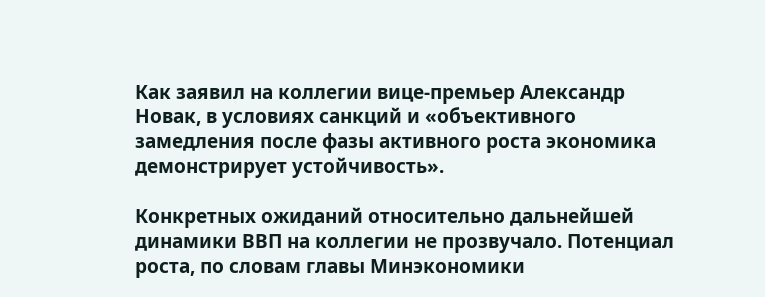Как заявил на коллегии вице-премьер Александр Новак, в условиях санкций и «объективного замедления после фазы активного роста экономика демонстрирует устойчивость».

Конкретных ожиданий относительно дальнейшей динамики ВВП на коллегии не прозвучало. Потенциал роста, по словам главы Минэкономики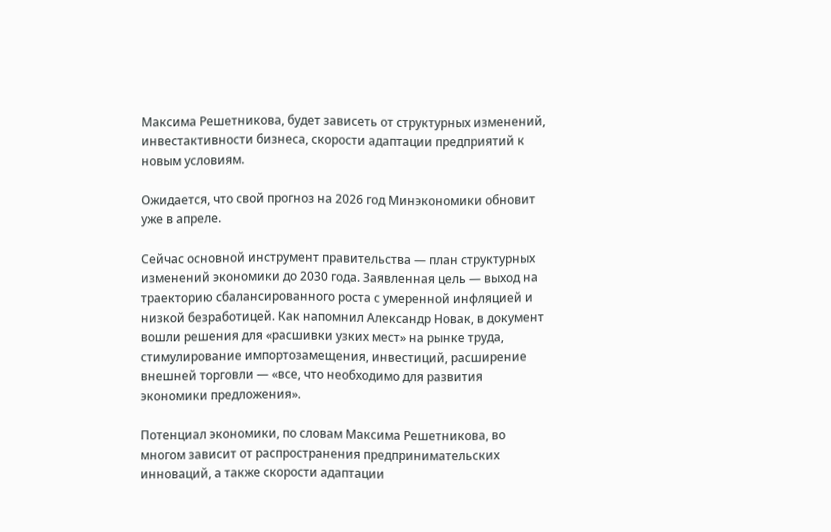Максима Решетникова, будет зависеть от структурных изменений, инвестактивности бизнеса, скорости адаптации предприятий к новым условиям.

Ожидается, что свой прогноз на 2026 год Минэкономики обновит уже в апреле.

Сейчас основной инструмент правительства — план структурных изменений экономики до 2030 года. Заявленная цель — выход на траекторию сбалансированного роста с умеренной инфляцией и низкой безработицей. Как напомнил Александр Новак, в документ вошли решения для «расшивки узких мест» на рынке труда, стимулирование импортозамещения, инвестиций, расширение внешней торговли — «все, что необходимо для развития экономики предложения».

Потенциал экономики, по словам Максима Решетникова, во многом зависит от распространения предпринимательских инноваций, а также скорости адаптации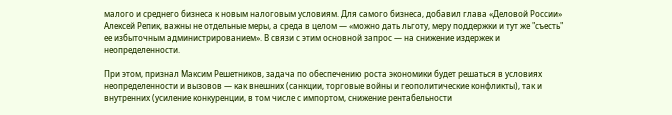малого и среднего бизнеса к новым налоговым условиям. Для самого бизнеса, добавил глава «Деловой России» Алексей Репик, важны не отдельные меры, а среда в целом — «можно дать льготу, меру поддержки и тут же "съесть" ее избыточным администрированием». В связи с этим основной запрос — на снижение издержек и неопределенности.

При этом, признал Максим Решетников, задача по обеспечению роста экономики будет решаться в условиях неопределенности и вызовов — как внешних (санкции, торговые войны и геополитические конфликты), так и внутренних (усиление конкуренции, в том числе с импортом, снижение рентабельности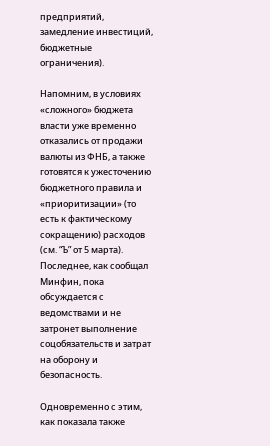предприятий, замедление инвестиций, бюджетные ограничения).

Напомним, в условиях «сложного» бюджета власти уже временно отказались от продажи валюты из ФНБ, а также готовятся к ужесточению бюджетного правила и «приоритизации» (то есть к фактическому сокращению) расходов (см. “Ъ” от 5 марта). Последнее, как сообщал Минфин, пока обсуждается с ведомствами и не затронет выполнение соцобязательств и затрат на оборону и безопасность.

Одновременно с этим, как показала также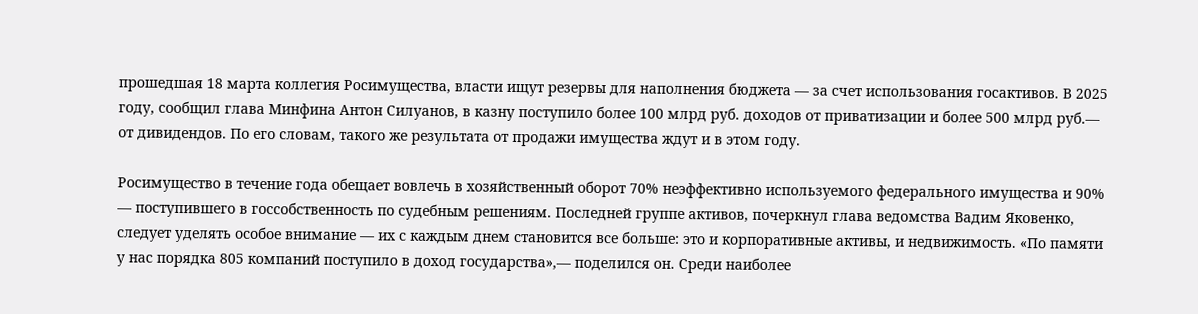прошедшая 18 марта коллегия Росимущества, власти ищут резервы для наполнения бюджета — за счет использования госактивов. В 2025 году, сообщил глава Минфина Антон Силуанов, в казну поступило более 100 млрд руб. доходов от приватизации и более 500 млрд руб.— от дивидендов. По его словам, такого же результата от продажи имущества ждут и в этом году.

Росимущество в течение года обещает вовлечь в хозяйственный оборот 70% неэффективно используемого федерального имущества и 90% — поступившего в госсобственность по судебным решениям. Последней группе активов, почеркнул глава ведомства Вадим Яковенко, следует уделять особое внимание — их с каждым днем становится все больше: это и корпоративные активы, и недвижимость. «По памяти у нас порядка 805 компаний поступило в доход государства»,— поделился он. Среди наиболее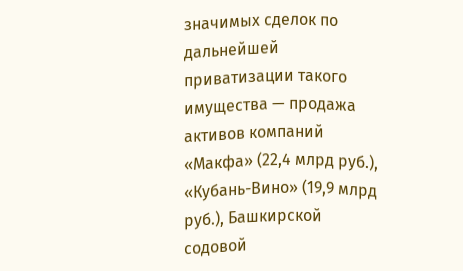значимых сделок по дальнейшей приватизации такого имущества — продажа активов компаний «Макфа» (22,4 млрд руб.), «Кубань-Вино» (19,9 млрд руб.), Башкирской содовой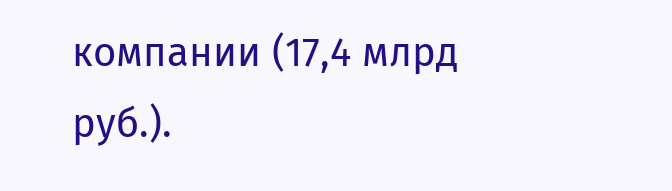компании (17,4 млрд руб.).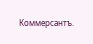Коммерсантъ.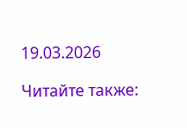19.03.2026

Читайте также: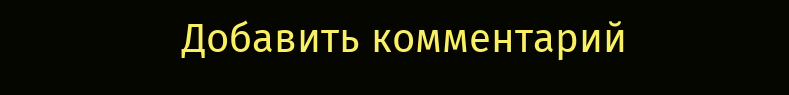Добавить комментарий